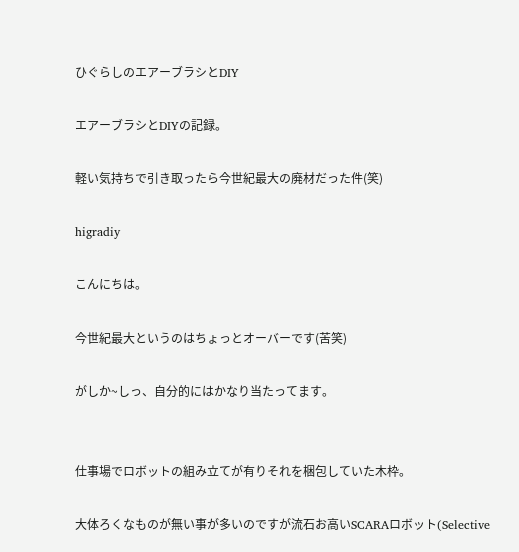ひぐらしのエアーブラシとDIY

エアーブラシとDIYの記録。

軽い気持ちで引き取ったら今世紀最大の廃材だった件(笑)

higradiy

こんにちは。

今世紀最大というのはちょっとオーバーです(苦笑)

がしか~しっ、自分的にはかなり当たってます。


仕事場でロボットの組み立てが有りそれを梱包していた木枠。

大体ろくなものが無い事が多いのですが流石お高いSCARAロボット(Selective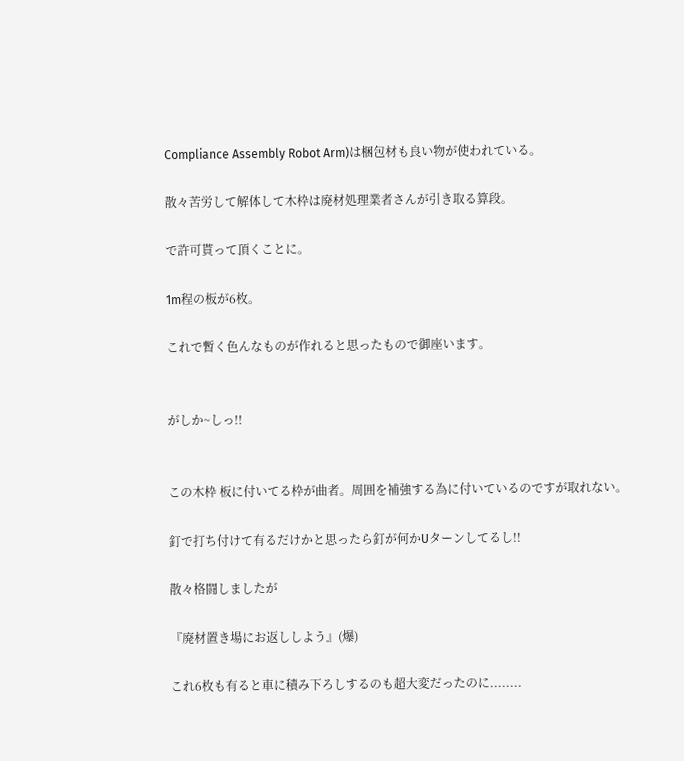Compliance Assembly Robot Arm)は梱包材も良い物が使われている。

散々苦労して解体して木枠は廃材処理業者さんが引き取る算段。

で許可貰って頂くことに。

1m程の板が6枚。

これで暫く色んなものが作れると思ったもので御座います。


がしか~しっ!!


この木枠 板に付いてる枠が曲者。周囲を補強する為に付いているのですが取れない。

釘で打ち付けて有るだけかと思ったら釘が何かUターンしてるし!!

散々格闘しましたが

『廃材置き場にお返ししよう』(爆)

これ6枚も有ると車に積み下ろしするのも超大変だったのに........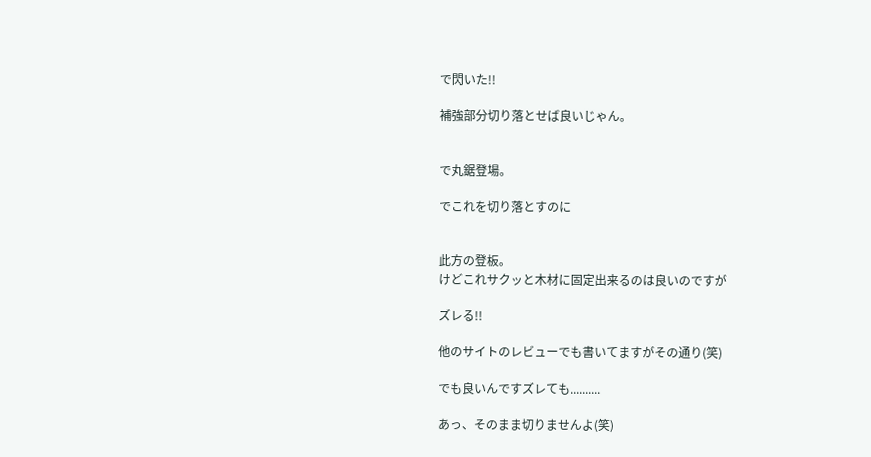で閃いた!!

補強部分切り落とせば良いじゃん。


で丸鋸登場。

でこれを切り落とすのに


此方の登板。
けどこれサクッと木材に固定出来るのは良いのですが

ズレる!!

他のサイトのレビューでも書いてますがその通り(笑)

でも良いんですズレても..........

あっ、そのまま切りませんよ(笑)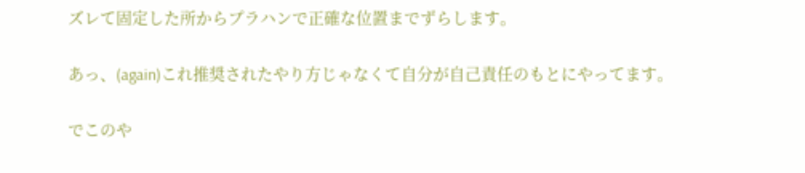ズレて固定した所からプラハンで正確な位置までずらします。

あっ、(again)これ推奨されたやり方じゃなくて自分が自己責任のもとにやってます。

でこのや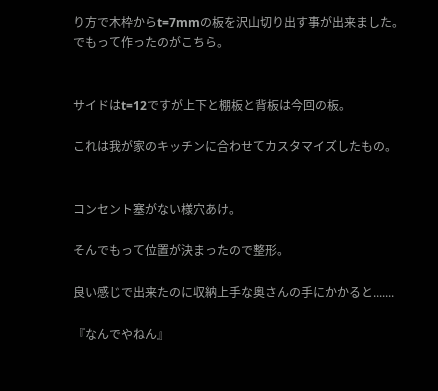り方で木枠からt=7mmの板を沢山切り出す事が出来ました。
でもって作ったのがこちら。


サイドはt=12ですが上下と棚板と背板は今回の板。

これは我が家のキッチンに合わせてカスタマイズしたもの。


コンセント塞がない様穴あけ。

そんでもって位置が決まったので整形。

良い感じで出来たのに収納上手な奥さんの手にかかると.......

『なんでやねん』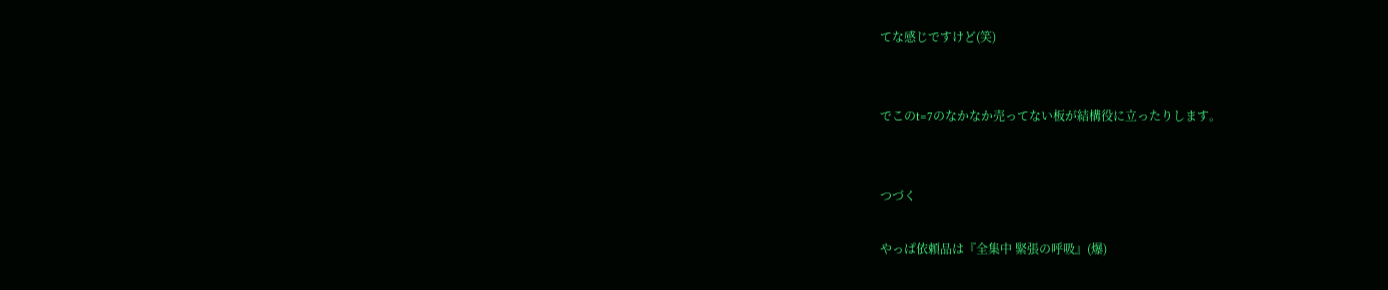てな感じですけど(笑)


でこのt=7のなかなか売ってない板が結構役に立ったりします。


つづく

やっぱ依頼品は『全集中 緊張の呼吸』(爆)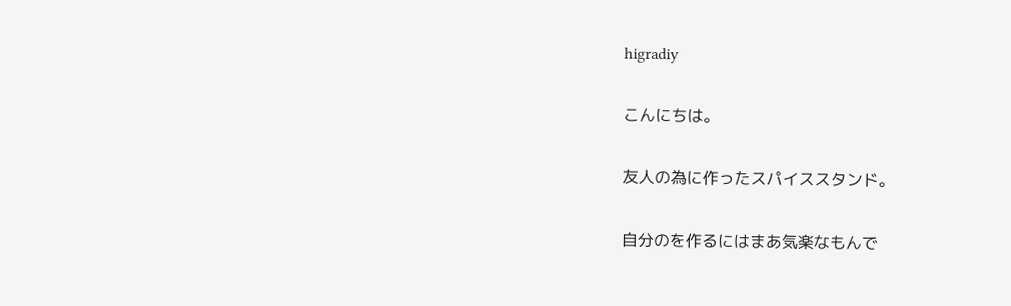higradiy

こんにちは。

友人の為に作ったスパイススタンド。

自分のを作るにはまあ気楽なもんで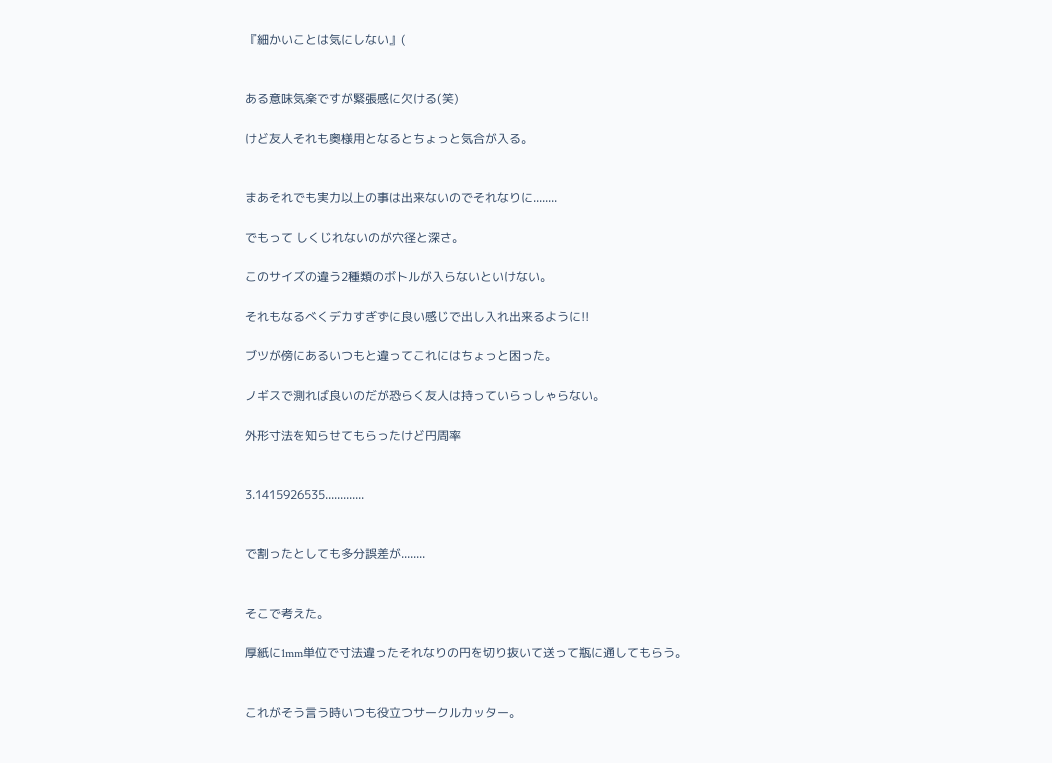『細かいことは気にしない』(


ある意味気楽ですが緊張感に欠ける(笑)

けど友人それも奥様用となるとちょっと気合が入る。


まあそれでも実力以上の事は出来ないのでそれなりに........

でもって しくじれないのが穴径と深さ。

このサイズの違う2種類のボトルが入らないといけない。

それもなるべくデカすぎずに良い感じで出し入れ出来るように!!

ブツが傍にあるいつもと違ってこれにはちょっと困った。

ノギスで測れば良いのだが恐らく友人は持っていらっしゃらない。

外形寸法を知らせてもらったけど円周率


3.1415926535.............


で割ったとしても多分誤差が........


そこで考えた。

厚紙に1mm単位で寸法違ったそれなりの円を切り抜いて送って瓶に通してもらう。


これがそう言う時いつも役立つサークルカッター。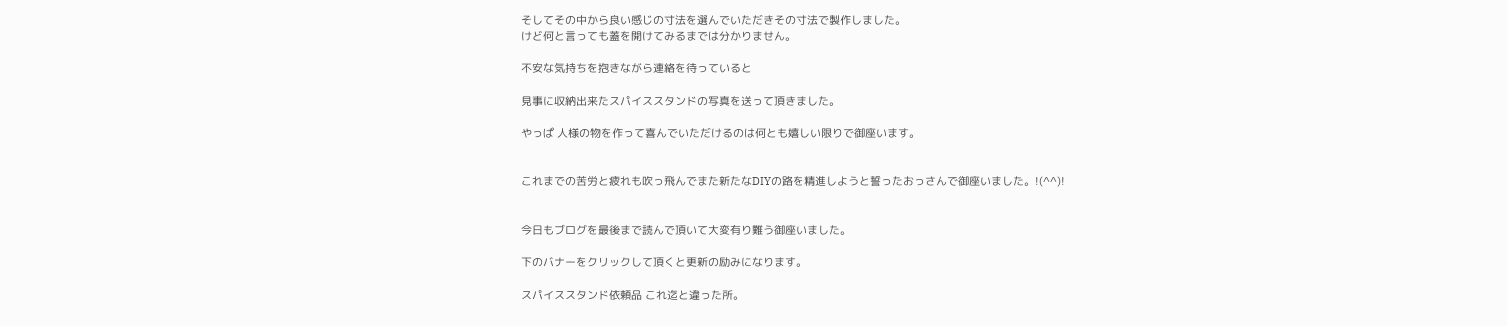そしてその中から良い感じの寸法を選んでいただきその寸法で製作しました。
けど何と言っても蓋を開けてみるまでは分かりません。

不安な気持ちを抱きながら連絡を待っていると

見事に収納出来たスパイススタンドの写真を送って頂きました。

やっぱ 人様の物を作って喜んでいただけるのは何とも嬉しい限りで御座います。


これまでの苦労と疲れも吹っ飛んでまた新たなDIYの路を精進しようと誓ったおっさんで御座いました。!(^^)!


今日もブログを最後まで読んで頂いて大変有り難う御座いました。

下のバナーをクリックして頂くと更新の励みになります。

スパイススタンド依頼品 これ迄と違った所。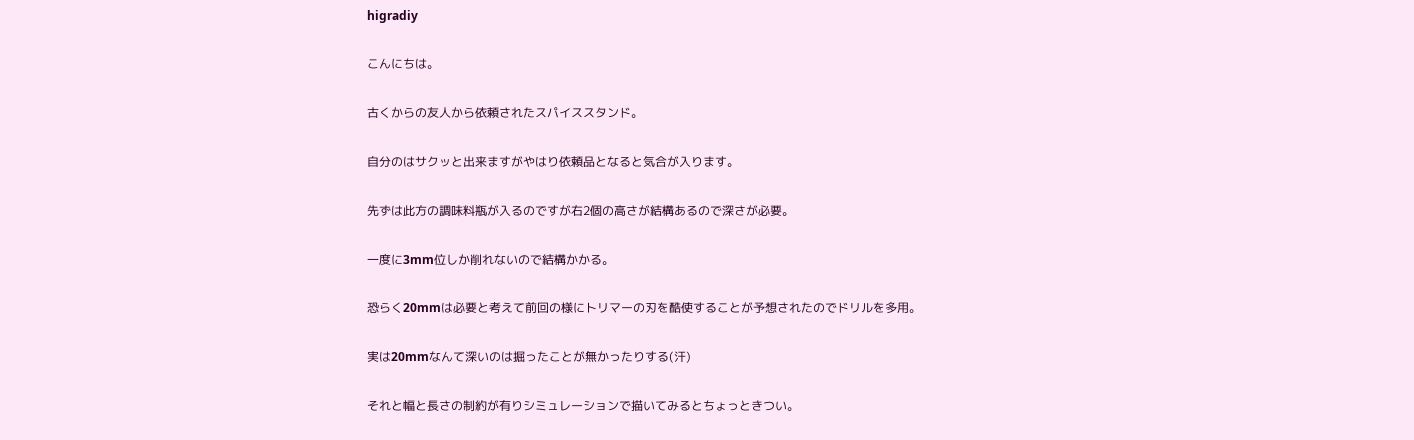higradiy

こんにちは。

古くからの友人から依頼されたスパイススタンド。

自分のはサクッと出来ますがやはり依頼品となると気合が入ります。

先ずは此方の調味料瓶が入るのですが右2個の高さが結構あるので深さが必要。

一度に3mm位しか削れないので結構かかる。

恐らく20mmは必要と考えて前回の様にトリマーの刃を酷使することが予想されたのでドリルを多用。

実は20mmなんて深いのは掘ったことが無かったりする(汗)

それと幅と長さの制約が有りシミュレーションで描いてみるとちょっときつい。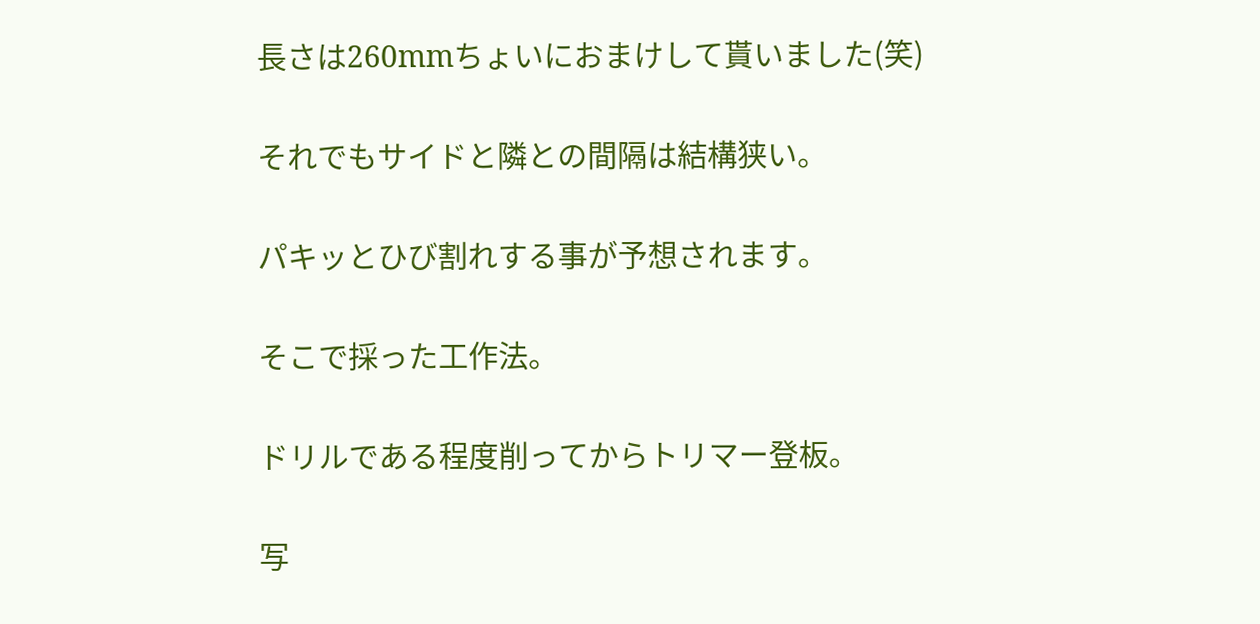長さは260mmちょいにおまけして貰いました(笑)

それでもサイドと隣との間隔は結構狭い。

パキッとひび割れする事が予想されます。

そこで採った工作法。

ドリルである程度削ってからトリマー登板。

写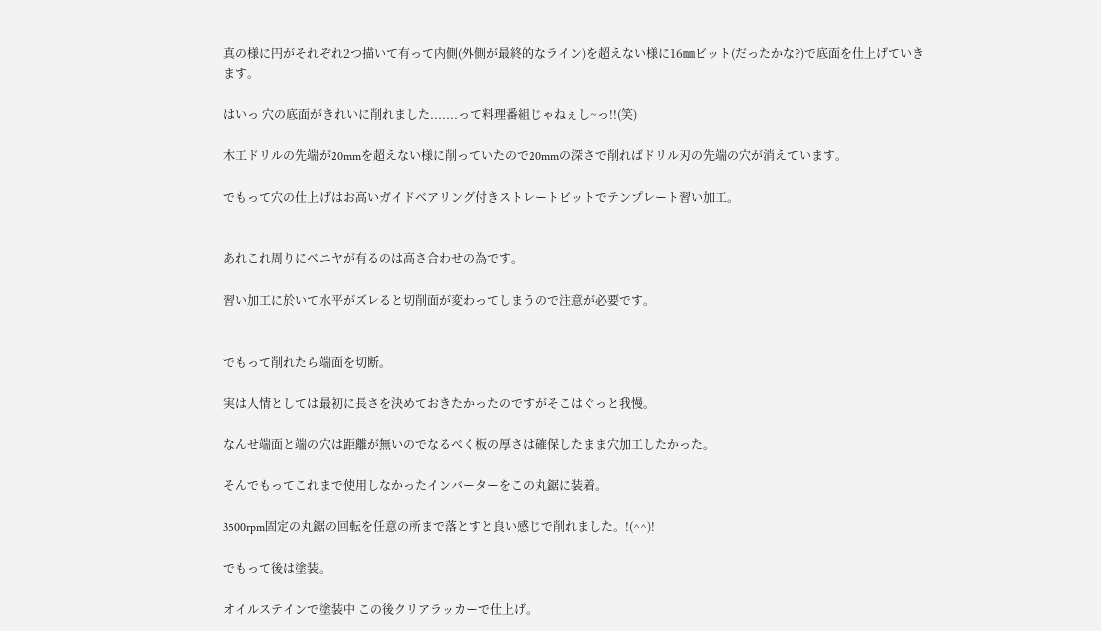真の様に円がそれぞれ2つ描いて有って内側(外側が最終的なライン)を超えない様に16㎜ビット(だったかな?)で底面を仕上げていきます。

はいっ 穴の底面がきれいに削れました.......って料理番組じゃねぇし~っ!!(笑)

木工ドリルの先端が20mmを超えない様に削っていたので20mmの深さで削ればドリル刃の先端の穴が消えています。

でもって穴の仕上げはお高いガイドベアリング付きストレートビットでテンプレート習い加工。


あれこれ周りにベニヤが有るのは高さ合わせの為です。

習い加工に於いて水平がズレると切削面が変わってしまうので注意が必要です。


でもって削れたら端面を切断。

実は人情としては最初に長さを決めておきたかったのですがそこはぐっと我慢。

なんせ端面と端の穴は距離が無いのでなるべく板の厚さは確保したまま穴加工したかった。

そんでもってこれまで使用しなかったインバーターをこの丸鋸に装着。

3500rpm固定の丸鋸の回転を任意の所まで落とすと良い感じで削れました。!(^^)!

でもって後は塗装。

オイルステインで塗装中 この後クリアラッカーで仕上げ。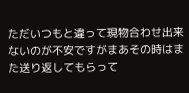ただいつもと違って現物合わせ出来ないのが不安ですがまあその時はまた送り返してもらって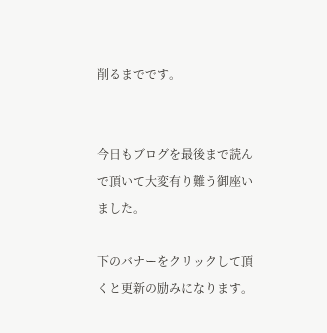削るまでです。


今日もブログを最後まで読んで頂いて大変有り難う御座いました。

下のバナーをクリックして頂くと更新の励みになります。